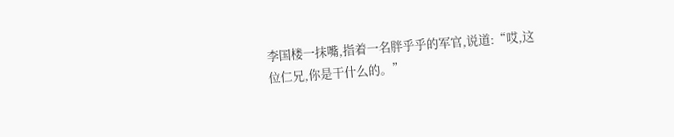李国楼一抹嘴,指着一名胖乎乎的军官,说道:“哎,这位仁兄,你是干什么的。”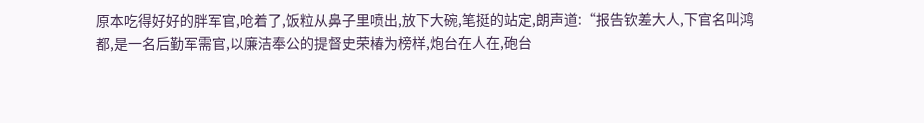原本吃得好好的胖军官,呛着了,饭粒从鼻子里喷出,放下大碗,笔挺的站定,朗声道:“报告钦差大人,下官名叫鸿都,是一名后勤军需官,以廉洁奉公的提督史荣椿为榜样,炮台在人在,砲台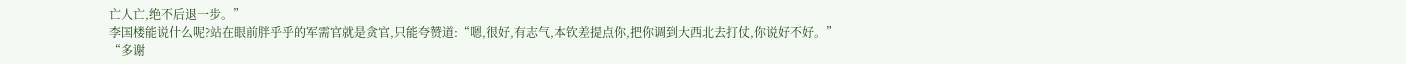亡人亡,绝不后退一步。”
李国楼能说什么呢?站在眼前胖乎乎的军需官就是贪官,只能夸赞道:“嗯,很好,有志气,本钦差提点你,把你调到大西北去打仗,你说好不好。”
“多谢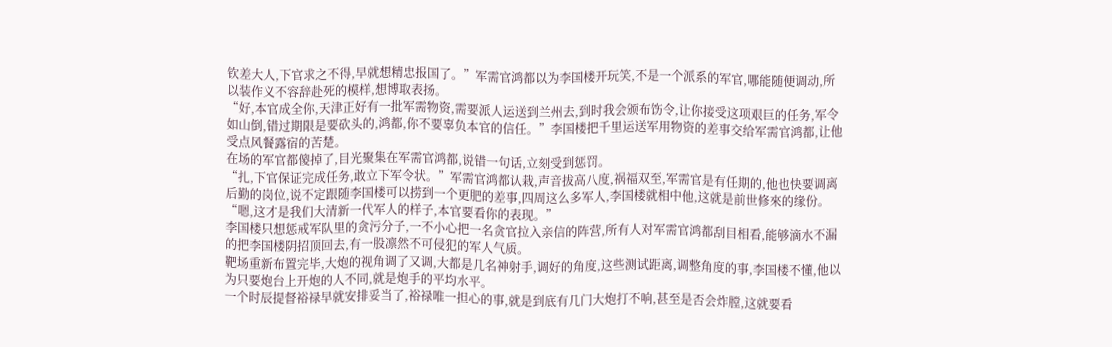钦差大人,下官求之不得,早就想精忠报国了。”军需官鸿都以为李国楼开玩笑,不是一个派系的军官,哪能随便调动,所以装作义不容辞赴死的模样,想博取表扬。
“好,本官成全你,天津正好有一批军需物资,需要派人运送到兰州去,到时我会颁布饬令,让你接受这项艰巨的任务,军令如山倒,错过期限是要砍头的,鸿都,你不要辜负本官的信任。”李国楼把千里运送军用物资的差事交给军需官鸿都,让他受点风餐露宿的苦楚。
在场的军官都傻掉了,目光聚集在军需官鸿都,说错一句话,立刻受到惩罚。
“扎,下官保证完成任务,敢立下军令状。”军需官鸿都认栽,声音拔高八度,祸福双至,军需官是有任期的,他也快要调离后勤的岗位,说不定跟随李国楼可以捞到一个更肥的差事,四周这么多军人,李国楼就相中他,这就是前世修來的缘份。
“嗯,这才是我们大清新一代军人的样子,本官要看你的表现。”
李国楼只想惩戒军队里的贪污分子,一不小心把一名贪官拉入亲信的阵营,所有人对军需官鸿都刮目相看,能够滴水不漏的把李国楼阴招顶回去,有一股凛然不可侵犯的军人气质。
靶场重新布置完毕,大炮的视角调了又调,大都是几名神射手,调好的角度,这些测试距离,调整角度的事,李国楼不懂,他以为只要炮台上开炮的人不同,就是炮手的平均水平。
一个时辰提督裕禄早就安排妥当了,裕禄唯一担心的事,就是到底有几门大炮打不响,甚至是否会炸膛,这就要看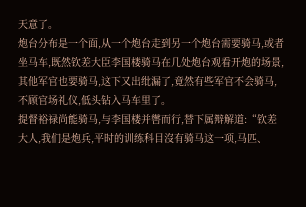天意了。
炮台分布是一个面,从一个炮台走到另一个炮台需要骑马,或者坐马车,既然钦差大臣李国楼骑马在几处炮台观看开炮的场景,其他军官也要骑马,这下又出纰漏了,竟然有些军官不会骑马,不顾官场礼仪,低头钻入马车里了。
提督裕禄尚能骑马,与李国楼并辔而行,替下属辩解道:“钦差大人,我们是炮兵,平时的训练科目沒有骑马这一项,马匹、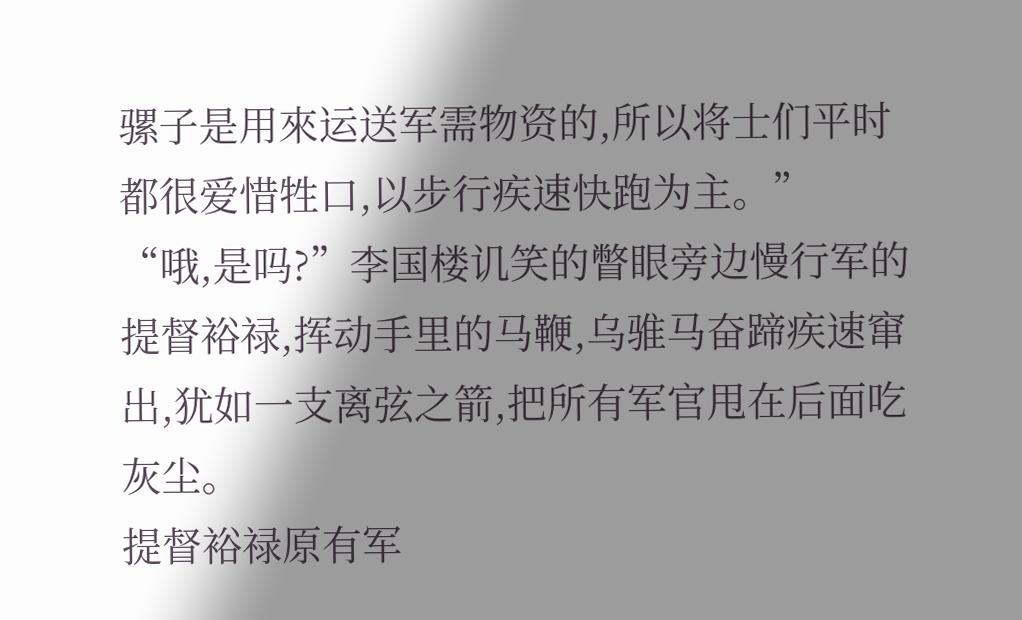骡子是用來运送军需物资的,所以将士们平时都很爱惜牲口,以步行疾速快跑为主。”
“哦,是吗?”李国楼讥笑的瞥眼旁边慢行军的提督裕禄,挥动手里的马鞭,乌骓马奋蹄疾速窜出,犹如一支离弦之箭,把所有军官甩在后面吃灰尘。
提督裕禄原有军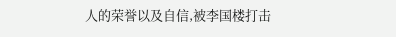人的荣誉以及自信,被李国楼打击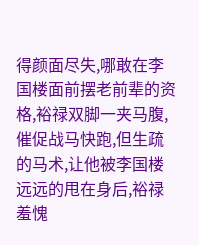得颜面尽失,哪敢在李国楼面前摆老前辈的资格,裕禄双脚一夹马腹,催促战马快跑,但生疏的马术,让他被李国楼远远的甩在身后,裕禄羞愧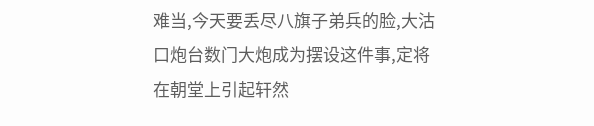难当,今天要丢尽八旗子弟兵的脸,大沽口炮台数门大炮成为摆设这件事,定将在朝堂上引起轩然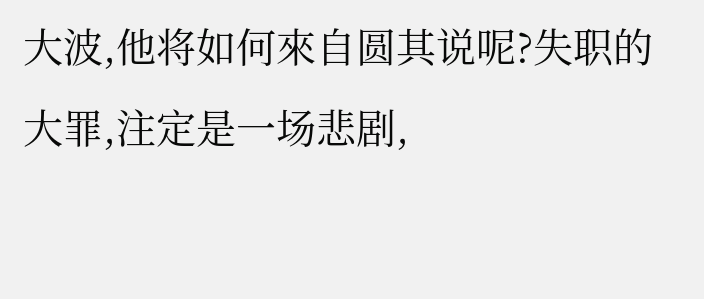大波,他将如何來自圆其说呢?失职的大罪,注定是一场悲剧,